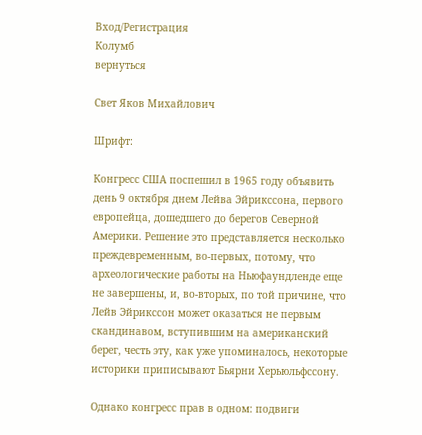Вход/Регистрация
Колумб
вернуться

Свет Яков Михайлович

Шрифт:

Конгресс США поспешил в 1965 году объявить день 9 октября днем Лейва Эйрикссона, первого европейца, дошедшего до берегов Северной Америки. Решение это представляется несколько преждевременным, во-первых, потому, что археологические работы на Ньюфаундленде еще не завершены, и, во-вторых, по той причине, что Лейв Эйрикссон может оказаться не первым скандинавом, вступившим на американский берег, честь эту, как уже упоминалось, некоторые историки приписывают Бьярни Херьюльфссону.

Однако конгресс прав в одном: подвиги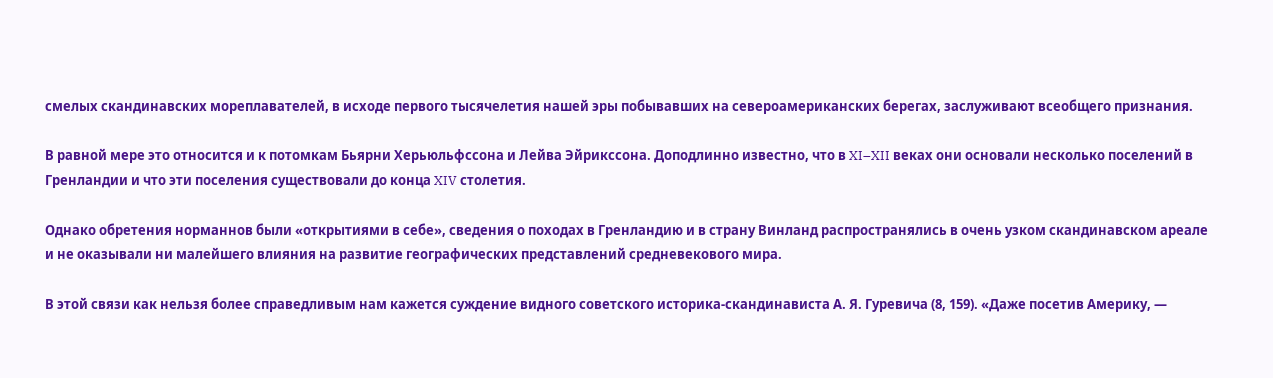смелых скандинавских мореплавателей, в исходе первого тысячелетия нашей эры побывавших на североамериканских берегах, заслуживают всеобщего признания.

В равной мере это относится и к потомкам Бьярни Херьюльфссона и Лейва Эйрикссона. Доподлинно известно, что в XI–XII веках они основали несколько поселений в Гренландии и что эти поселения существовали до конца XIV столетия.

Однако обретения норманнов были «открытиями в себе», сведения о походах в Гренландию и в страну Винланд распространялись в очень узком скандинавском ареале и не оказывали ни малейшего влияния на развитие географических представлений средневекового мира.

В этой связи как нельзя более справедливым нам кажется суждение видного советского историка-скандинависта А. Я. Гуревича (8, 159). «Даже посетив Америку, —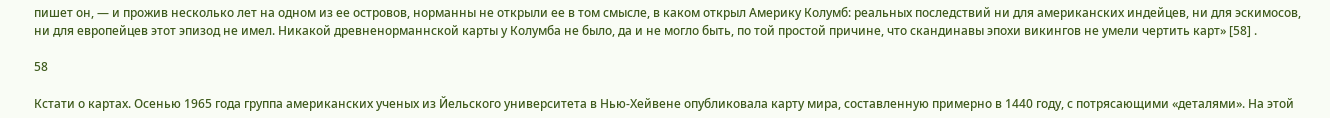пишет он, — и прожив несколько лет на одном из ее островов, норманны не открыли ее в том смысле, в каком открыл Америку Колумб: реальных последствий ни для американских индейцев, ни для эскимосов, ни для европейцев этот эпизод не имел. Никакой древненорманнской карты у Колумба не было, да и не могло быть, по той простой причине, что скандинавы эпохи викингов не умели чертить карт» [58] .

58

Кстати о картах. Осенью 1965 года группа американских ученых из Йельского университета в Нью-Хейвене опубликовала карту мира, составленную примерно в 1440 году, с потрясающими «деталями». На этой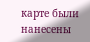карте были нанесены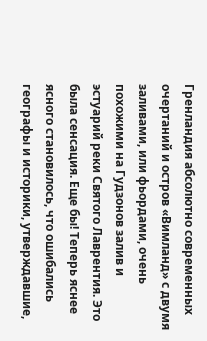Гренландия абсолютно современных очертаний и остров «Вимланд» с двумя заливами, или фьордами, очень похожими на Гудзонов залив и эстуарий реки Святого Лаврентия. Это была сенсация. Еще бы! Теперь яснее ясного становилось, что ошибались географы и историки, утверждавшие,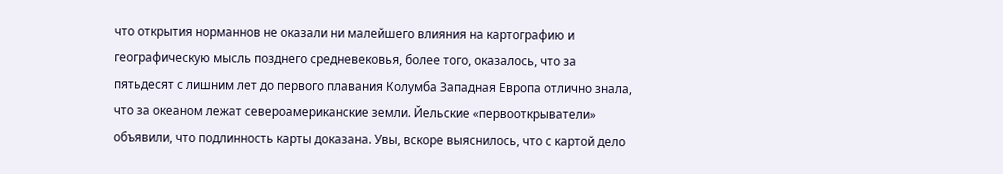что открытия норманнов не оказали ни малейшего влияния на картографию и географическую мысль позднего средневековья, более того, оказалось, что за пятьдесят с лишним лет до первого плавания Колумба Западная Европа отлично знала, что за океаном лежат североамериканские земли. Йельские «первооткрыватели» объявили, что подлинность карты доказана. Увы, вскоре выяснилось, что с картой дело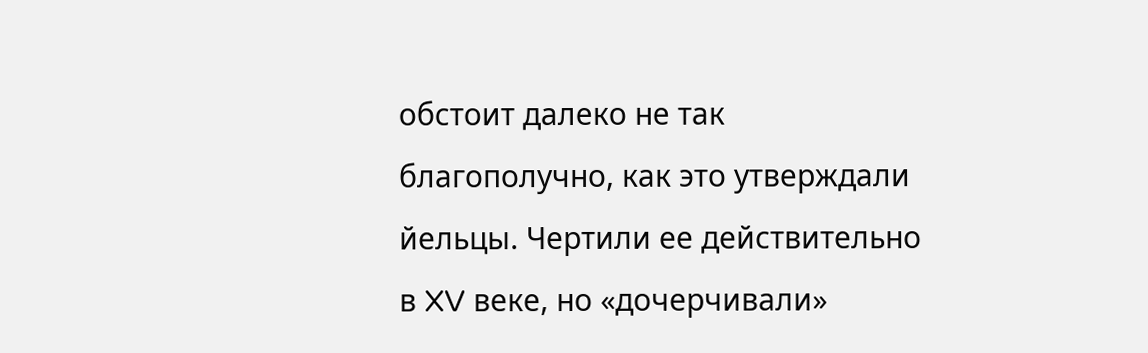обстоит далеко не так благополучно, как это утверждали йельцы. Чертили ее действительно в XV веке, но «дочерчивали»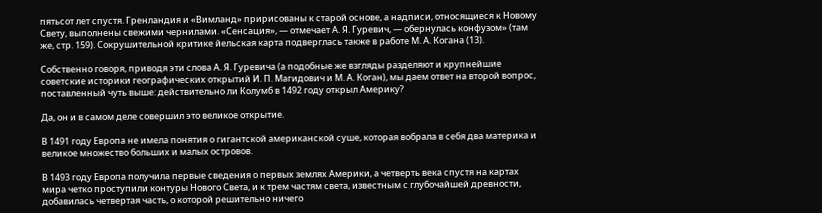пятьсот лет спустя. Гренландия и «Вимланд» пририсованы к старой основе, а надписи, относящиеся к Новому Свету, выполнены свежими чернилами. «Сенсация», — отмечает А. Я. Гуревич, — обернулась конфузом» (там же, стр. 159). Сокрушительной критике йельская карта подверглась также в работе М. А. Когана (13).

Собственно говоря, приводя эти слова А. Я. Гуревича (а подобные же взгляды разделяют и крупнейшие советские историки географических открытий И. П. Магидович и М. А. Коган), мы даем ответ на второй вопрос, поставленный чуть выше: действительно ли Колумб в 1492 году открыл Америку?

Да, он и в самом деле совершил это великое открытие.

В 1491 году Европа не имела понятия о гигантской американской суше, которая вобрала в себя два материка и великое множество больших и малых островов.

В 1493 году Европа получила первые сведения о первых землях Америки, а четверть века спустя на картах мира четко проступили контуры Нового Света, и к трем частям света, известным с глубочайшей древности, добавилась четвертая часть, о которой решительно ничего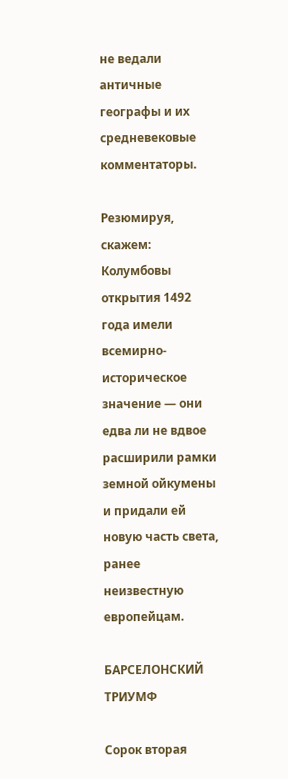не ведали античные географы и их средневековые комментаторы.

Резюмируя, скажем: Колумбовы открытия 1492 года имели всемирно-историческое значение — они едва ли не вдвое расширили рамки земной ойкумены и придали ей новую часть света, ранее неизвестную европейцам.

БАРСЕЛОНСКИЙ ТРИУМФ

Сорок вторая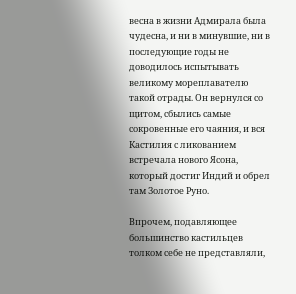весна в жизни Адмирала была чудесна, и ни в минувшие, ни в последующие годы не доводилось испытывать великому мореплавателю такой отрады. Он вернулся со щитом, сбылись самые сокровенные его чаяния, и вся Кастилия с ликованием встречала нового Ясона, который достиг Индий и обрел там Золотое Руно.

Впрочем, подавляющее большинство кастильцев толком себе не представляли,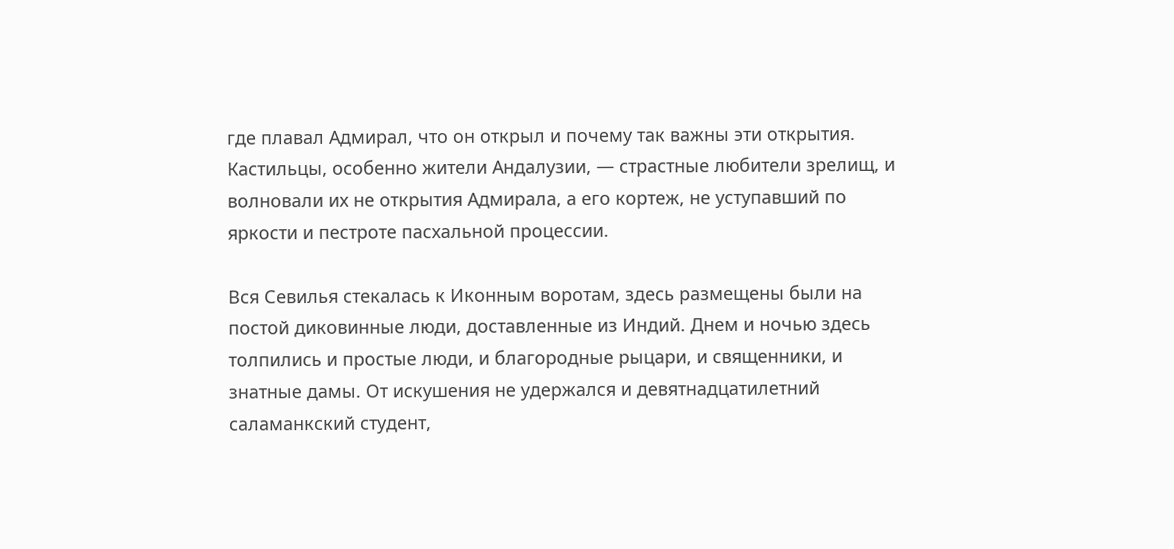где плавал Адмирал, что он открыл и почему так важны эти открытия. Кастильцы, особенно жители Андалузии, — страстные любители зрелищ, и волновали их не открытия Адмирала, а его кортеж, не уступавший по яркости и пестроте пасхальной процессии.

Вся Севилья стекалась к Иконным воротам, здесь размещены были на постой диковинные люди, доставленные из Индий. Днем и ночью здесь толпились и простые люди, и благородные рыцари, и священники, и знатные дамы. От искушения не удержался и девятнадцатилетний саламанкский студент,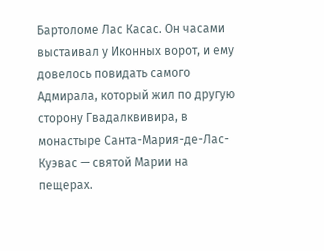Бартоломе Лас Касас. Он часами выстаивал у Иконных ворот, и ему довелось повидать самого Адмирала, который жил по другую сторону Гвадалквивира, в монастыре Санта-Мария-де-Лас-Куэвас — святой Марии на пещерах.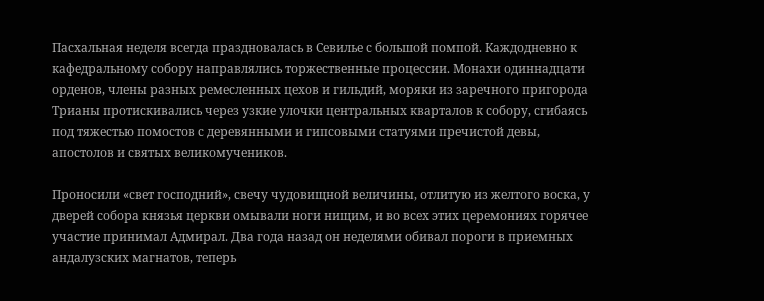Пасхальная неделя всегда праздновалась в Севилье с большой помпой. Каждодневно к кафедральному собору направлялись торжественные процессии. Монахи одиннадцати орденов, члены разных ремесленных цехов и гильдий, моряки из заречного пригорода Трианы протискивались через узкие улочки центральных кварталов к собору, сгибаясь под тяжестью помостов с деревянными и гипсовыми статуями пречистой девы, апостолов и святых великомучеников.

Проносили «свет господний», свечу чудовищной величины, отлитую из желтого воска, у дверей собора князья церкви омывали ноги нищим, и во всех этих церемониях горячее участие принимал Адмирал. Два года назад он неделями обивал пороги в приемных андалузских магнатов, теперь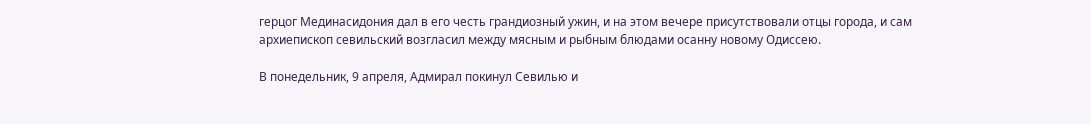герцог Мединасидония дал в его честь грандиозный ужин, и на этом вечере присутствовали отцы города, и сам архиепископ севильский возгласил между мясным и рыбным блюдами осанну новому Одиссею.

В понедельник, 9 апреля, Адмирал покинул Севилью и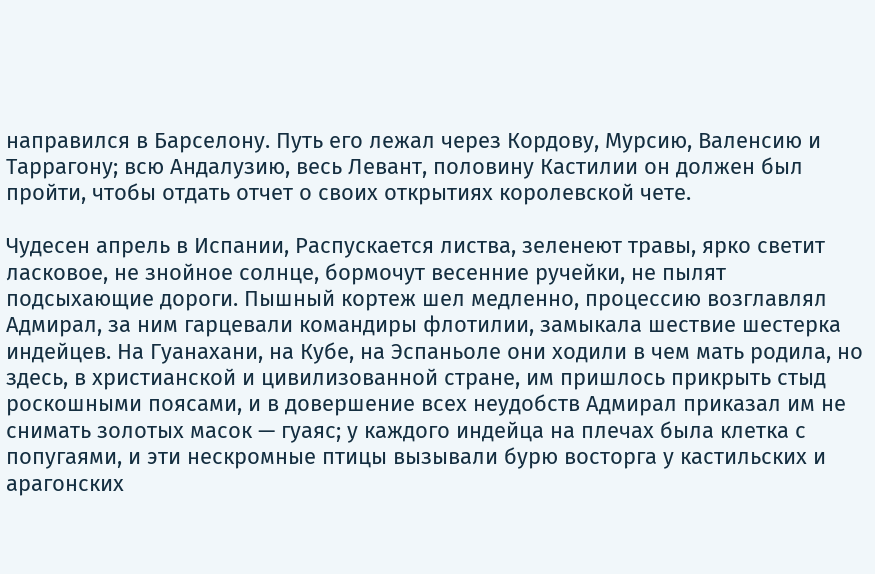направился в Барселону. Путь его лежал через Кордову, Мурсию, Валенсию и Таррагону; всю Андалузию, весь Левант, половину Кастилии он должен был пройти, чтобы отдать отчет о своих открытиях королевской чете.

Чудесен апрель в Испании, Распускается листва, зеленеют травы, ярко светит ласковое, не знойное солнце, бормочут весенние ручейки, не пылят подсыхающие дороги. Пышный кортеж шел медленно, процессию возглавлял Адмирал, за ним гарцевали командиры флотилии, замыкала шествие шестерка индейцев. На Гуанахани, на Кубе, на Эспаньоле они ходили в чем мать родила, но здесь, в христианской и цивилизованной стране, им пришлось прикрыть стыд роскошными поясами, и в довершение всех неудобств Адмирал приказал им не снимать золотых масок — гуаяс; у каждого индейца на плечах была клетка с попугаями, и эти нескромные птицы вызывали бурю восторга у кастильских и арагонских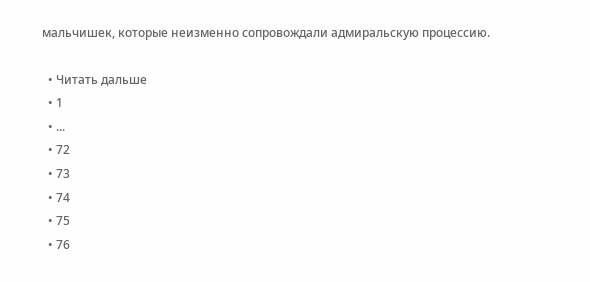мальчишек, которые неизменно сопровождали адмиральскую процессию.

  • Читать дальше
  • 1
  • ...
  • 72
  • 73
  • 74
  • 75
  • 76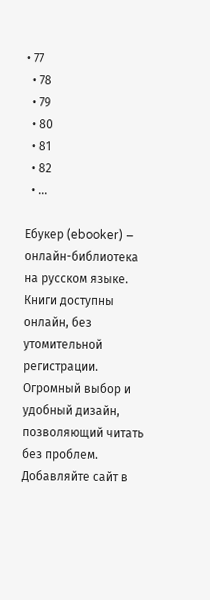• 77
  • 78
  • 79
  • 80
  • 81
  • 82
  • ...

Ебукер (ebooker) – онлайн-библиотека на русском языке. Книги доступны онлайн, без утомительной регистрации. Огромный выбор и удобный дизайн, позволяющий читать без проблем. Добавляйте сайт в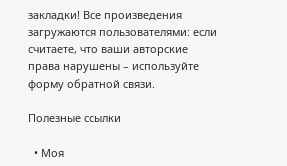закладки! Все произведения загружаются пользователями: если считаете, что ваши авторские права нарушены – используйте форму обратной связи.

Полезные ссылки

  • Моя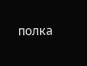полка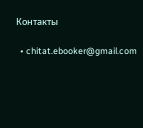Контакты

  • chitat.ebooker@gmail.com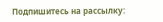Подпишитесь на рассылку: